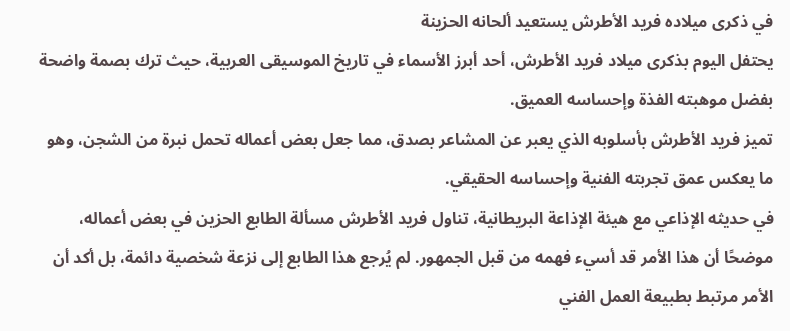في ذكرى ميلاده فريد الأطرش يستعيد ألحانه الحزينة
يحتفل اليوم بذكرى ميلاد فريد الأطرش، أحد أبرز الأسماء في تاريخ الموسيقى العربية، حيث ترك بصمة واضحة بفضل موهبته الفذة وإحساسه العميق.
تميز فريد الأطرش بأسلوبه الذي يعبر عن المشاعر بصدق، مما جعل بعض أعماله تحمل نبرة من الشجن، وهو ما يعكس عمق تجربته الفنية وإحساسه الحقيقي.
في حديثه الإذاعي مع هيئة الإذاعة البريطانية، تناول فريد الأطرش مسألة الطابع الحزين في بعض أعماله، موضحًا أن هذا الأمر قد أسيء فهمه من قبل الجمهور. لم يُرجع هذا الطابع إلى نزعة شخصية دائمة، بل أكد أن الأمر مرتبط بطبيعة العمل الفني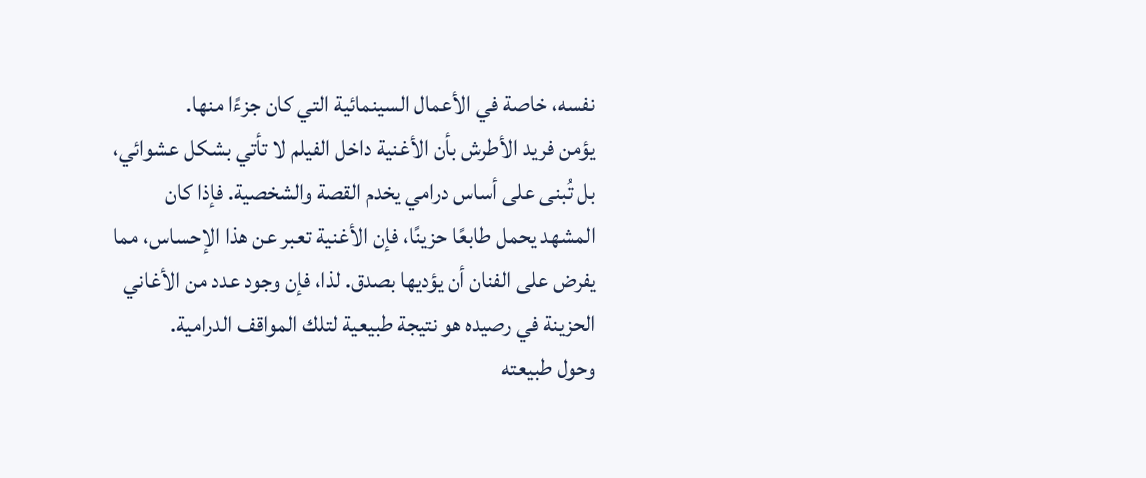نفسه، خاصة في الأعمال السينمائية التي كان جزءًا منها.
يؤمن فريد الأطرش بأن الأغنية داخل الفيلم لا تأتي بشكل عشوائي، بل تُبنى على أساس درامي يخدم القصة والشخصية. فإذا كان المشهد يحمل طابعًا حزينًا، فإن الأغنية تعبر عن هذا الإحساس، مما يفرض على الفنان أن يؤديها بصدق. لذا، فإن وجود عدد من الأغاني الحزينة في رصيده هو نتيجة طبيعية لتلك المواقف الدرامية.
وحول طبيعته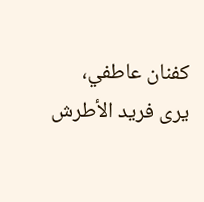كفنان عاطفي، يرى فريد الأطرش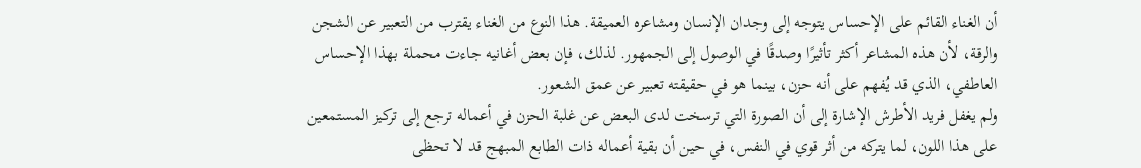أن الغناء القائم على الإحساس يتوجه إلى وجدان الإنسان ومشاعره العميقة. هذا النوع من الغناء يقترب من التعبير عن الشجن والرقة، لأن هذه المشاعر أكثر تأثيرًا وصدقًا في الوصول إلى الجمهور. لذلك، فإن بعض أغانيه جاءت محملة بهذا الإحساس العاطفي، الذي قد يُفهم على أنه حزن، بينما هو في حقيقته تعبير عن عمق الشعور.
ولم يغفل فريد الأطرش الإشارة إلى أن الصورة التي ترسخت لدى البعض عن غلبة الحزن في أعماله ترجع إلى تركيز المستمعين على هذا اللون، لما يتركه من أثر قوي في النفس، في حين أن بقية أعماله ذات الطابع المبهج قد لا تحظى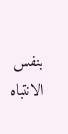بنفس الانتباه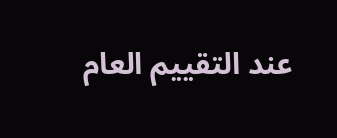عند التقييم العام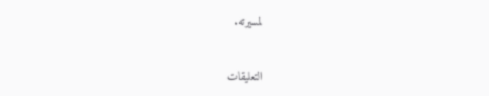لمسيرته.


التعليقات